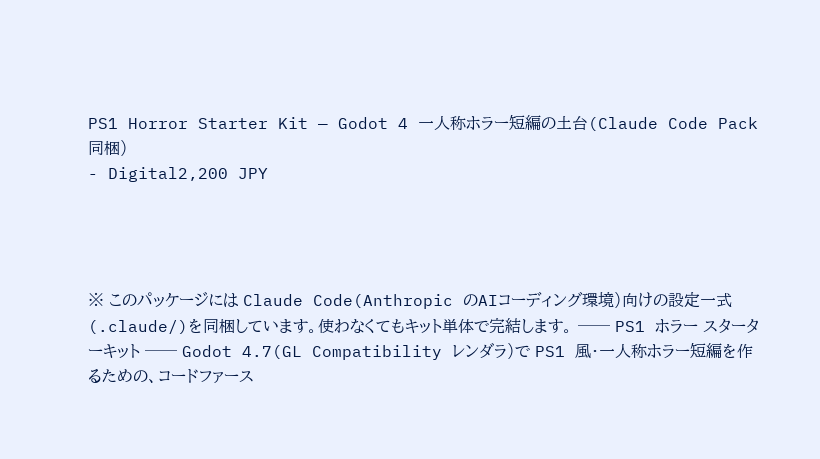PS1 Horror Starter Kit — Godot 4 一人称ホラー短編の土台(Claude Code Pack 同梱)
- Digital2,200 JPY




※ このパッケージには Claude Code(Anthropic のAIコーディング環境)向けの設定一式(.claude/)を同梱しています。使わなくてもキット単体で完結します。 ── PS1 ホラー スターターキット ── Godot 4.7(GL Compatibility レンダラ)で PS1 風・一人称ホラー短編を作るための、コードファース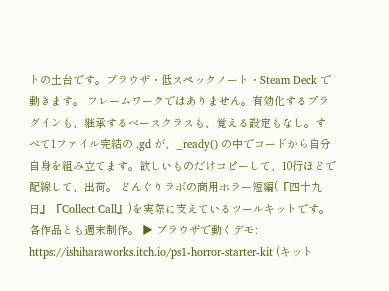トの土台です。ブラウザ・低スペックノート・Steam Deck で動きます。 フレームワークではありません。有効化するプラグインも、継承するベースクラスも、覚える設定もなし。すべて1ファイル完結の .gd が、_ready() の中でコードから自分自身を組み立てます。欲しいものだけコピーして、10行ほどで配線して、出荷。 どんぐりラボの商用ホラー短編(『四十九日』『Collect Call』)を実際に支えているツールキットです。各作品とも週末制作。 ▶ ブラウザで動くデモ: https://ishiharaworks.itch.io/ps1-horror-starter-kit (キット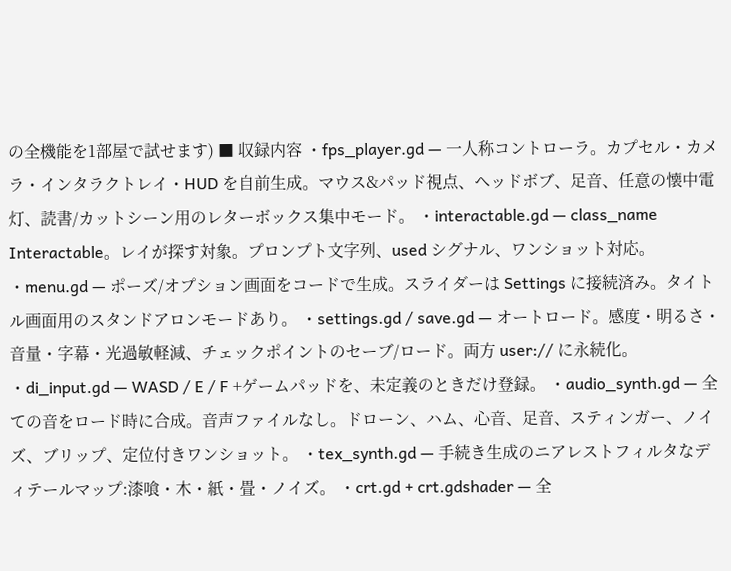の全機能を1部屋で試せます) ■ 収録内容 ・fps_player.gd — 一人称コントローラ。カプセル・カメラ・インタラクトレイ・HUD を自前生成。マウス&パッド視点、ヘッドボブ、足音、任意の懐中電灯、読書/カットシーン用のレターボックス集中モード。 ・interactable.gd — class_name Interactable。レイが探す対象。プロンプト文字列、used シグナル、ワンショット対応。 ・menu.gd — ポーズ/オプション画面をコードで生成。スライダーは Settings に接続済み。タイトル画面用のスタンドアロンモードあり。 ・settings.gd / save.gd — オートロード。感度・明るさ・音量・字幕・光過敏軽減、チェックポイントのセーブ/ロード。両方 user:// に永続化。 ・di_input.gd — WASD / E / F +ゲームパッドを、未定義のときだけ登録。 ・audio_synth.gd — 全ての音をロード時に合成。音声ファイルなし。ドローン、ハム、心音、足音、スティンガー、ノイズ、ブリップ、定位付きワンショット。 ・tex_synth.gd — 手続き生成のニアレストフィルタなディテールマップ:漆喰・木・紙・畳・ノイズ。 ・crt.gd + crt.gdshader — 全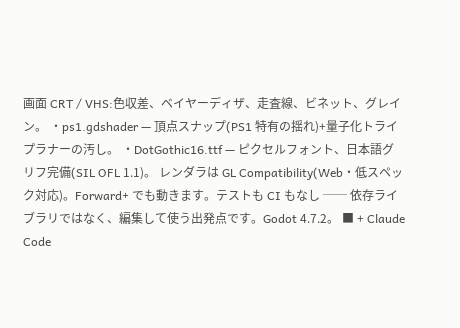画面 CRT / VHS:色収差、ベイヤーディザ、走査線、ビネット、グレイン。 ・ps1.gdshader — 頂点スナップ(PS1 特有の揺れ)+量子化トライプラナーの汚し。 ・DotGothic16.ttf — ピクセルフォント、日本語グリフ完備(SIL OFL 1.1)。 レンダラは GL Compatibility(Web・低スペック対応)。Forward+ でも動きます。テストも CI もなし ── 依存ライブラリではなく、編集して使う出発点です。Godot 4.7.2。 ■ + Claude Code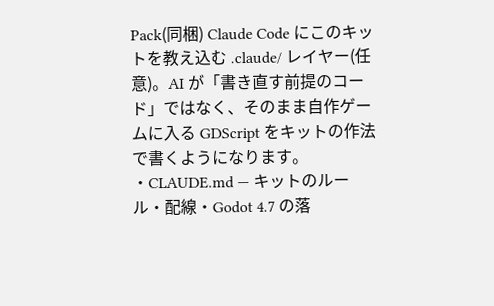Pack(同梱) Claude Code にこのキットを教え込む .claude/ レイヤー(任意)。AI が「書き直す前提のコード」ではなく、そのまま自作ゲームに入る GDScript をキットの作法で書くようになります。 ・CLAUDE.md — キットのルール・配線・Godot 4.7 の落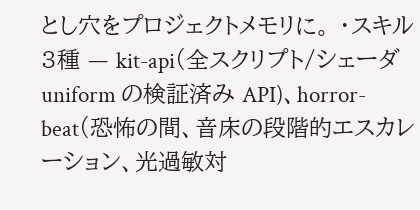とし穴をプロジェクトメモリに。 ・スキル3種 — kit-api(全スクリプト/シェーダ uniform の検証済み API)、horror-beat(恐怖の間、音床の段階的エスカレーション、光過敏対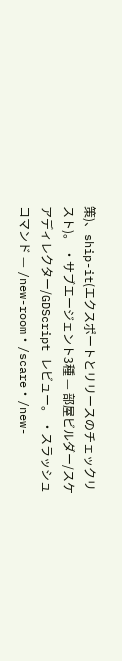策)、ship-it(エクスポートとリリースのチェックリスト)。 ・サブエージェント3種 — 部屋ビルダー/スケアディレクター/GDScript レビュー。 ・スラッシュコマンド — /new-room・/scare・/new-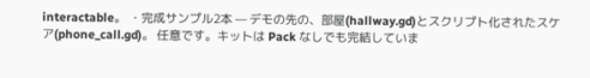interactable。 ・完成サンプル2本 — デモの先の、部屋(hallway.gd)とスクリプト化されたスケア(phone_call.gd)。 任意です。キットは Pack なしでも完結していま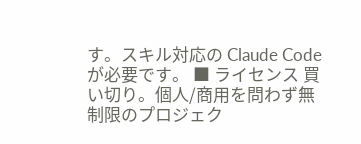す。スキル対応の Claude Code が必要です。 ■ ライセンス 買い切り。個人/商用を問わず無制限のプロジェク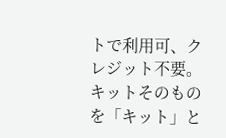トで利用可、クレジット不要。キットそのものを「キット」と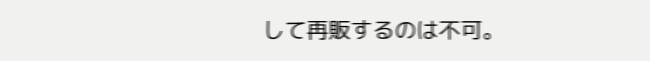して再販するのは不可。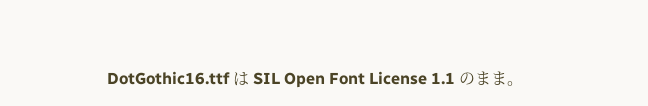DotGothic16.ttf は SIL Open Font License 1.1 のまま。